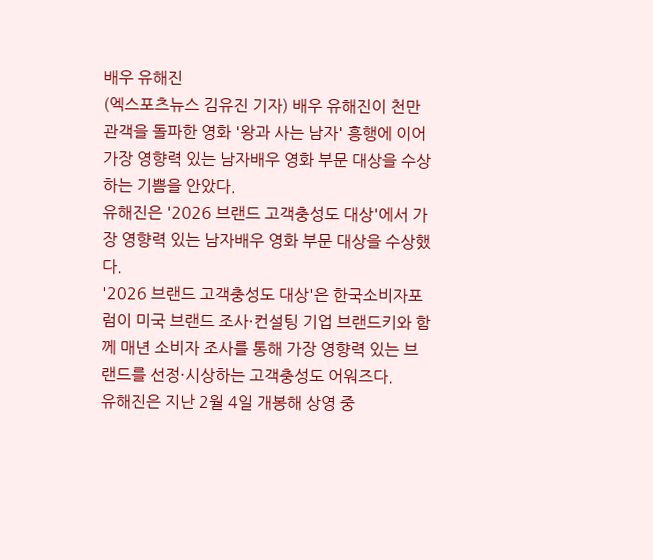배우 유해진
(엑스포츠뉴스 김유진 기자) 배우 유해진이 천만 관객을 돌파한 영화 '왕과 사는 남자' 흥행에 이어 가장 영향력 있는 남자배우 영화 부문 대상을 수상하는 기쁨을 안았다.
유해진은 '2026 브랜드 고객충성도 대상'에서 가장 영향력 있는 남자배우 영화 부문 대상을 수상했다.
'2026 브랜드 고객충성도 대상'은 한국소비자포럼이 미국 브랜드 조사·컨설팅 기업 브랜드키와 함께 매년 소비자 조사를 통해 가장 영향력 있는 브랜드를 선정·시상하는 고객충성도 어워즈다.
유해진은 지난 2월 4일 개봉해 상영 중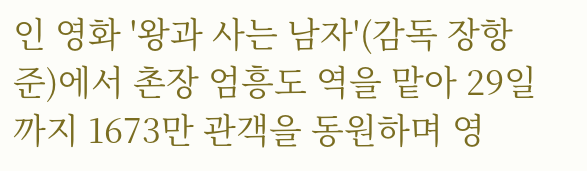인 영화 '왕과 사는 남자'(감독 장항준)에서 촌장 엄흥도 역을 맡아 29일까지 1673만 관객을 동원하며 영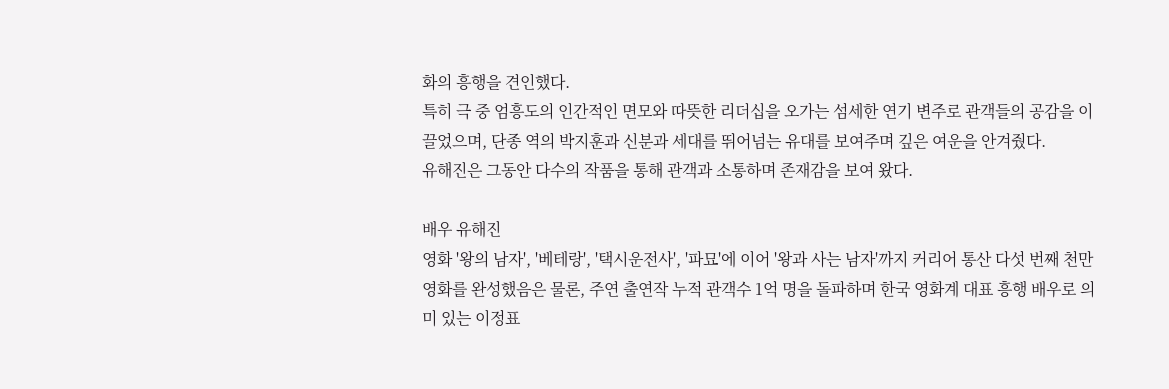화의 흥행을 견인했다.
특히 극 중 엄흥도의 인간적인 면모와 따뜻한 리더십을 오가는 섬세한 연기 변주로 관객들의 공감을 이끌었으며, 단종 역의 박지훈과 신분과 세대를 뛰어넘는 유대를 보여주며 깊은 여운을 안겨줬다.
유해진은 그동안 다수의 작품을 통해 관객과 소통하며 존재감을 보여 왔다.

배우 유해진
영화 '왕의 남자', '베테랑', '택시운전사', '파묘'에 이어 '왕과 사는 남자'까지 커리어 통산 다섯 번째 천만 영화를 완성했음은 물론, 주연 출연작 누적 관객수 1억 명을 돌파하며 한국 영화계 대표 흥행 배우로 의미 있는 이정표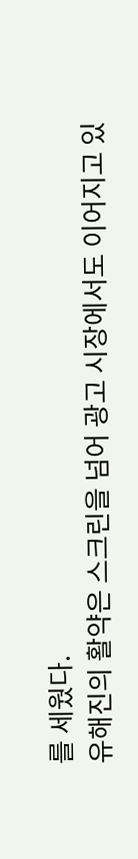를 세웠다.
유해진의 활약은 스크린을 넘어 광고 시장에서도 이어지고 있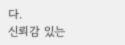다.
신뢰감 있는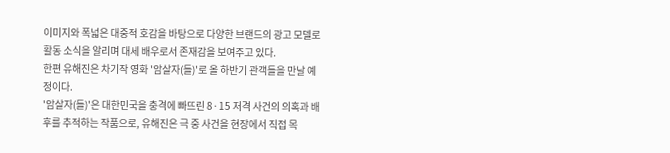이미지와 폭넓은 대중적 호감을 바탕으로 다양한 브랜드의 광고 모델로 활동 소식을 알리며 대세 배우로서 존재감을 보여주고 있다.
한편 유해진은 차기작 영화 '암살자(들)'로 올 하반기 관객들을 만날 예정이다.
'암살자(들)'은 대한민국을 충격에 빠뜨린 8·15 저격 사건의 의혹과 배후를 추적하는 작품으로, 유해진은 극 중 사건을 현장에서 직접 목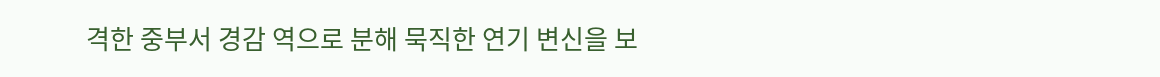격한 중부서 경감 역으로 분해 묵직한 연기 변신을 보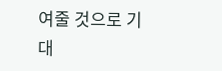여줄 것으로 기대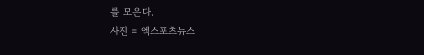를 모은다.
사진 = 엑스포츠뉴스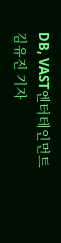DB, VAST엔터테인먼트
김유진 기자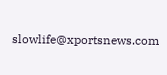slowlife@xportsnews.com